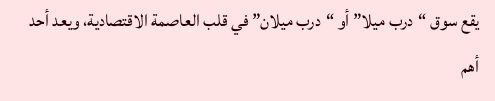يقع سوق “درب ميلا” أو “درب ميلان” في قلب العاصمة الاقتصادية، ويعد أحد أهم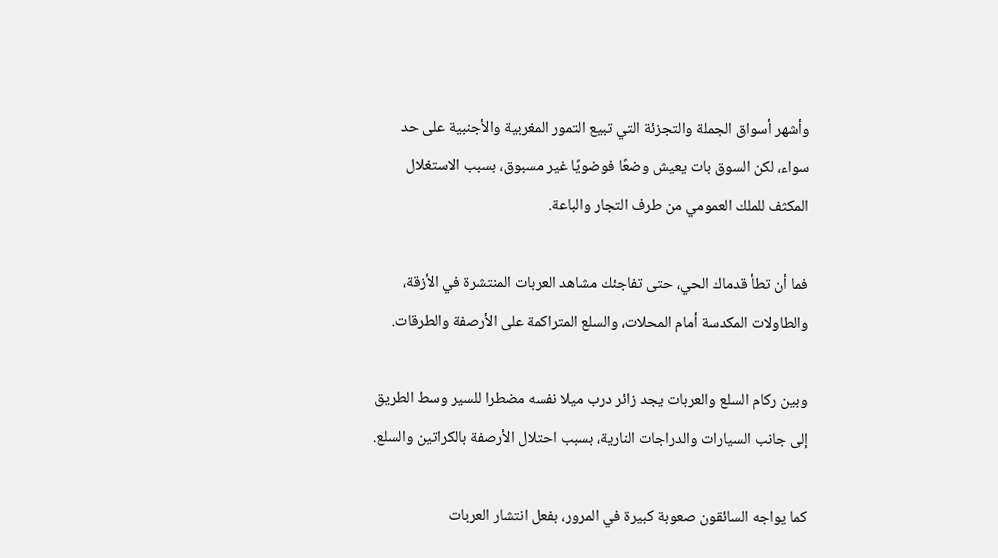وأشهر أسواق الجملة والتجزئة التي تبيع التمور المغربية والأجنبية على حد سواء، لكن السوق بات يعيش وضعًا فوضويًا غير مسبوق، بسبب الاستغلال المكثف للملك العمومي من طرف التجار والباعة.

فما أن تطأ قدماك الحي، حتى تفاجئك مشاهد العربات المنتشرة في الأزقة، والطاولات المكدسة أمام المحلات، والسلع المتراكمة على الأرصفة والطرقات.

وبين ركام السلع والعربات يجد زائر درب ميلا نفسه مضطرا للسير وسط الطريق إلى جانب السيارات والدراجات النارية، بسبب احتلال الأرصفة بالكراتين والسلع.

كما يواجه السائقون صعوبة كبيرة في المرور، بفعل انتشار العربات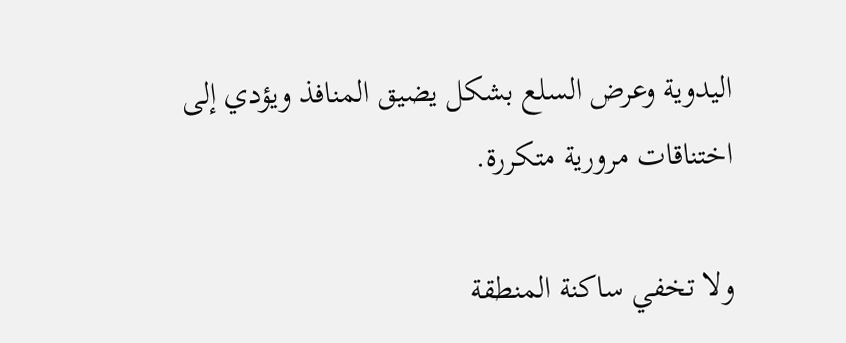اليدوية وعرض السلع بشكل يضيق المنافذ ويؤدي إلى اختناقات مرورية متكررة.

ولا تخفي ساكنة المنطقة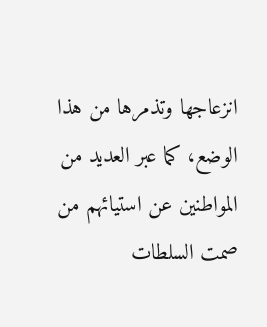انزعاجها وتذمرها من هذا الوضع، كما عبر العديد من المواطنين عن استيائهم من صمت السلطات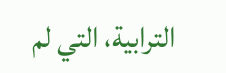الترابية، التي لم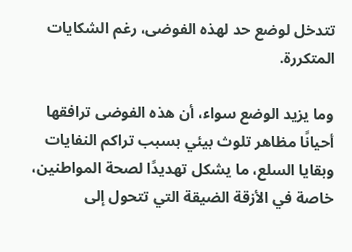تتدخل لوضع حد لهذه الفوضى، رغم الشكايات المتكررة.

وما يزيد الوضع سواء، أن هذه الفوضى ترافقها أحيانًا مظاهر تلوث بيئي بسبب تراكم النفايات وبقايا السلع، ما يشكل تهديدًا لصحة المواطنين، خاصة في الأزقة الضيقة التي تتحول إلى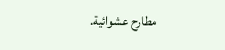مطارح عشوائية.